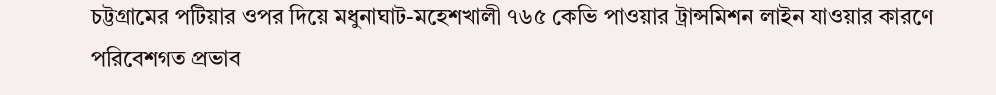চট্টগ্রামের পটিয়ার ওপর দিয়ে মধুনাঘাট-মহেশখালী ৭৬৫ কেভি পাওয়ার ট্রান্সমিশন লাইন যাওয়ার কারণে পরিবেশগত প্রভাব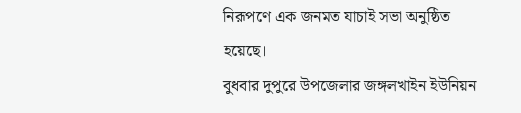নিরূপণে এক জনমত যাচাই সভা অনুষ্ঠিত হয়েছে।
বুধবার দুপুরে উপজেলার জঙ্গলখাইন ইউনিয়ন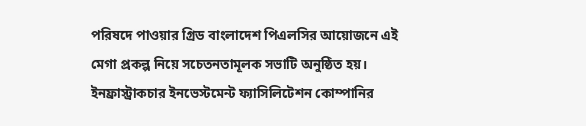পরিষদে পাওয়ার গ্রিড বাংলাদেশ পিএলসির আয়োজনে এই মেগা প্রকল্প নিয়ে সচেতনতামূলক সভাটি অনুষ্ঠিত হয়। ইনফ্রাস্ট্রাকচার ইনভেস্টমেন্ট ফ্যাসিলিটেশন কোম্পানির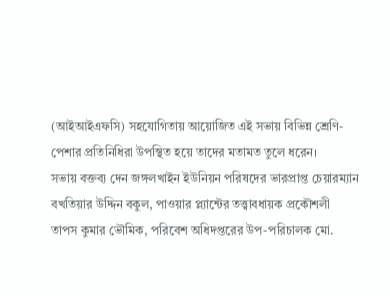(আইআইএফসি) সহযোগিতায় আয়োজিত এই সভায় বিভিন্ন শ্রেণি-পেশার প্রতিনিধিরা উপস্থিত হয়ে তাদের মতামত তুলে ধরেন।
সভায় বক্তব্য দেন জঙ্গলখাইন ইউনিয়ন পরিষদের ভারপ্রাপ্ত চেয়ারম্যান বখতিয়ার উদ্দিন বকুল, পাওয়ার প্ল্যান্টের তত্ত্বাবধায়ক প্রকৌশলী তাপস কুমার ভৌমিক, পরিবেশ অধিদপ্তরের উপ-পরিচালক মো.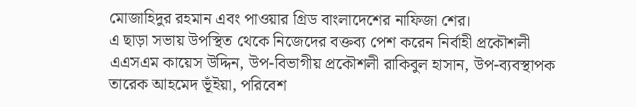মোজাহিদুর রহমান এবং পাওয়ার গ্রিড বাংলাদেশের নাফিজা শের।
এ ছাড়া সভায় উপস্থিত থেকে নিজেদের বক্তব্য পেশ করেন নির্বাহী প্রকৌশলী এএসএম কায়েস উদ্দিন, উপ-বিভাগীয় প্রকৌশলী রাকিবুল হাসান, উপ-ব্যবস্থাপক তারেক আহমেদ ভূঁইয়া, পরিবেশ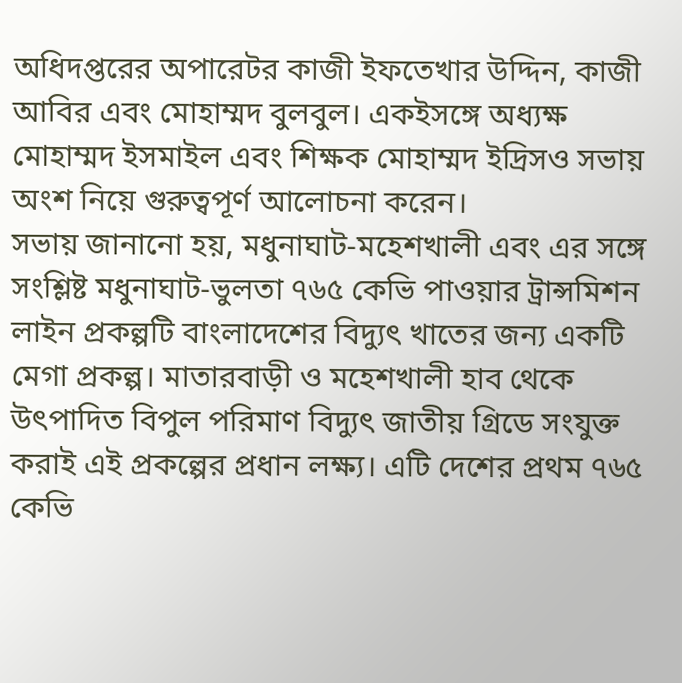অধিদপ্তরের অপারেটর কাজী ইফতেখার উদ্দিন, কাজী আবির এবং মোহাম্মদ বুলবুল। একইসঙ্গে অধ্যক্ষ মোহাম্মদ ইসমাইল এবং শিক্ষক মোহাম্মদ ইদ্রিসও সভায় অংশ নিয়ে গুরুত্বপূর্ণ আলোচনা করেন।
সভায় জানানো হয়, মধুনাঘাট-মহেশখালী এবং এর সঙ্গে সংশ্লিষ্ট মধুনাঘাট-ভুলতা ৭৬৫ কেভি পাওয়ার ট্রান্সমিশন লাইন প্রকল্পটি বাংলাদেশের বিদ্যুৎ খাতের জন্য একটি মেগা প্রকল্প। মাতারবাড়ী ও মহেশখালী হাব থেকে উৎপাদিত বিপুল পরিমাণ বিদ্যুৎ জাতীয় গ্রিডে সংযুক্ত করাই এই প্রকল্পের প্রধান লক্ষ্য। এটি দেশের প্রথম ৭৬৫ কেভি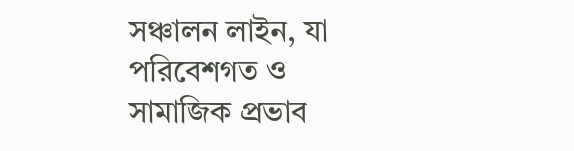সঞ্চালন লাইন, যা পরিবেশগত ও সামাজিক প্রভাব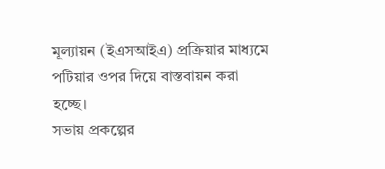মূল্যায়ন (ইএসআইএ) প্রক্রিয়ার মাধ্যমে পটিয়ার ওপর দিয়ে বাস্তবায়ন করা হচ্ছে।
সভায় প্রকল্পের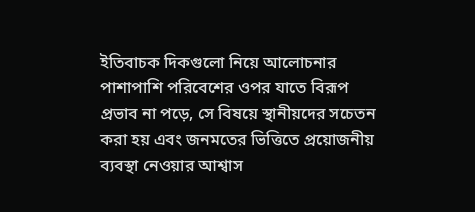ইতিবাচক দিকগুলো নিয়ে আলোচনার পাশাপাশি পরিবেশের ওপর যাতে বিরূপ প্রভাব না পড়ে, সে বিষয়ে স্থানীয়দের সচেতন করা হয় এবং জনমতের ভিত্তিতে প্রয়োজনীয় ব্যবস্থা নেওয়ার আশ্বাস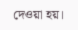দেওয়া হয়।